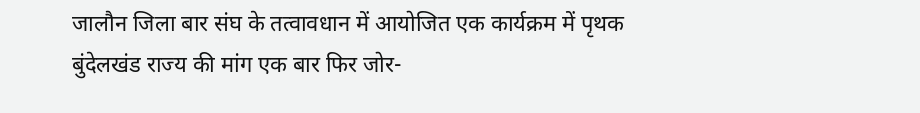जालौन जिला बार संघ के तत्वावधान में आयोजित एक कार्यक्रम में पृथक बुंदेलखंड राज्य की मांग एक बार फिर जोर-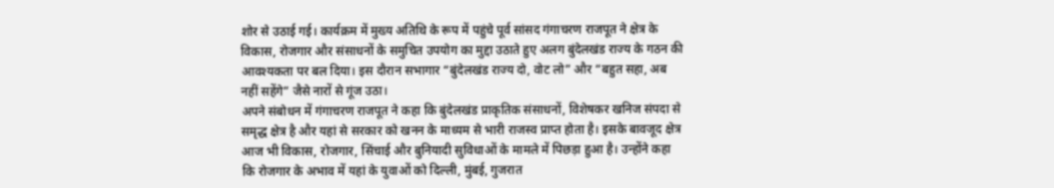शोर से उठाई गई। कार्यक्रम में मुख्य अतिथि के रूप में पहुंचे पूर्व सांसद गंगाचरण राजपूत ने क्षेत्र के विकास, रोजगार और संसाधनों के समुचित उपयोग का मुद्दा उठाते हुए अलग बुंदेलखंड राज्य के गठन की आवश्यकता पर बल दिया। इस दौरान सभागार “बुंदेलखंड राज्य दो, वोट लो” और “बहुत सहा, अब नहीं सहेंगे” जैसे नारों से गूंज उठा।
अपने संबोधन में गंगाचरण राजपूत ने कहा कि बुंदेलखंड प्राकृतिक संसाधनों, विशेषकर खनिज संपदा से समृद्ध क्षेत्र है और यहां से सरकार को खनन के माध्यम से भारी राजस्व प्राप्त होता है। इसके बावजूद क्षेत्र आज भी विकास, रोजगार, सिंचाई और बुनियादी सुविधाओं के मामले में पिछड़ा हुआ है। उन्होंने कहा कि रोजगार के अभाव में यहां के युवाओं को दिल्ली, मुंबई, गुजरात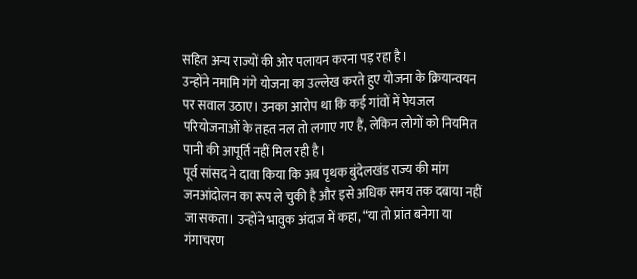सहित अन्य राज्यों की ओर पलायन करना पड़ रहा है।
उन्होंने नमामि गंगे योजना का उल्लेख करते हुए योजना के क्रियान्वयन पर सवाल उठाए। उनका आरोप था कि कई गांवों में पेयजल परियोजनाओं के तहत नल तो लगाए गए हैं, लेकिन लोगों को नियमित पानी की आपूर्ति नहीं मिल रही है।
पूर्व सांसद ने दावा किया कि अब पृथक बुंदेलखंड राज्य की मांग जनआंदोलन का रूप ले चुकी है और इसे अधिक समय तक दबाया नहीं जा सकता। उन्होंने भावुक अंदाज में कहा, “या तो प्रांत बनेगा या गंगाचरण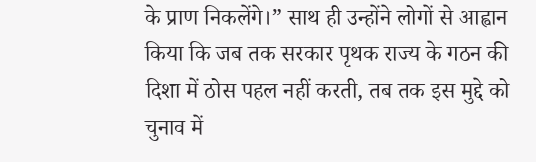के प्राण निकलेंगे।” साथ ही उन्होंने लोगों से आह्वान किया कि जब तक सरकार पृथक राज्य के गठन की दिशा में ठोस पहल नहीं करती, तब तक इस मुद्दे को चुनाव में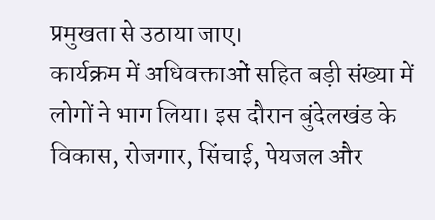प्रमुखता से उठाया जाए।
कार्यक्रम में अधिवक्ताओं सहित बड़ी संख्या में लोगों ने भाग लिया। इस दौरान बुंदेलखंड के विकास, रोजगार, सिंचाई, पेयजल और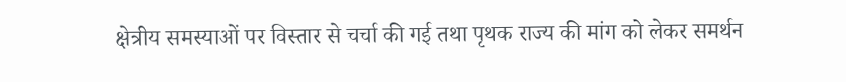क्षेत्रीय समस्याओं पर विस्तार से चर्चा की गई तथा पृथक राज्य की मांग को लेकर समर्थन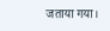जताया गया।